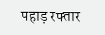पहाड़ रफ्तार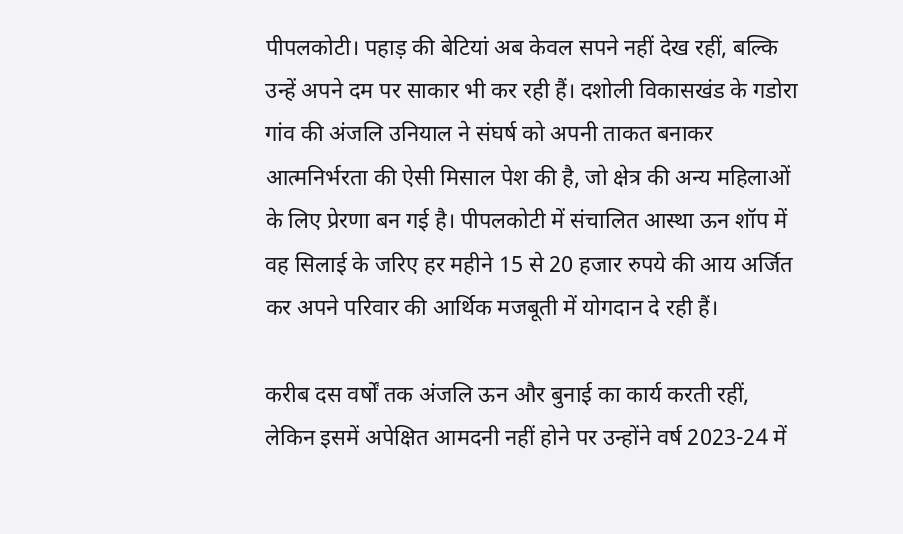पीपलकोटी। पहाड़ की बेटियां अब केवल सपने नहीं देख रहीं, बल्कि उन्हें अपने दम पर साकार भी कर रही हैं। दशोली विकासखंड के गडोरा गांव की अंजलि उनियाल ने संघर्ष को अपनी ताकत बनाकर आत्मनिर्भरता की ऐसी मिसाल पेश की है, जो क्षेत्र की अन्य महिलाओं के लिए प्रेरणा बन गई है। पीपलकोटी में संचालित आस्था ऊन शॉप में वह सिलाई के जरिए हर महीने 15 से 20 हजार रुपये की आय अर्जित कर अपने परिवार की आर्थिक मजबूती में योगदान दे रही हैं।

करीब दस वर्षों तक अंजलि ऊन और बुनाई का कार्य करती रहीं, लेकिन इसमें अपेक्षित आमदनी नहीं होने पर उन्होंने वर्ष 2023-24 में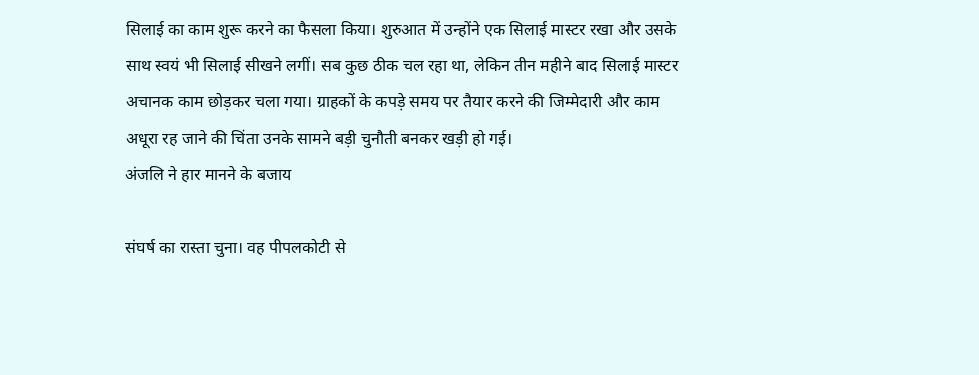सिलाई का काम शुरू करने का फैसला किया। शुरुआत में उन्होंने एक सिलाई मास्टर रखा और उसके साथ स्वयं भी सिलाई सीखने लगीं। सब कुछ ठीक चल रहा था, लेकिन तीन महीने बाद सिलाई मास्टर अचानक काम छोड़कर चला गया। ग्राहकों के कपड़े समय पर तैयार करने की जिम्मेदारी और काम अधूरा रह जाने की चिंता उनके सामने बड़ी चुनौती बनकर खड़ी हो गई।
अंजलि ने हार मानने के बजाय

संघर्ष का रास्ता चुना। वह पीपलकोटी से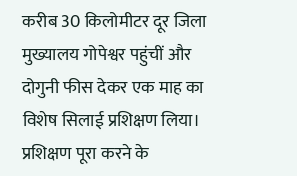करीब 30 किलोमीटर दूर जिला मुख्यालय गोपेश्वर पहुंचीं और दोगुनी फीस देकर एक माह का विशेष सिलाई प्रशिक्षण लिया। प्रशिक्षण पूरा करने के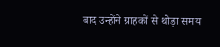बाद उन्होंने ग्राहकों से थोड़ा समय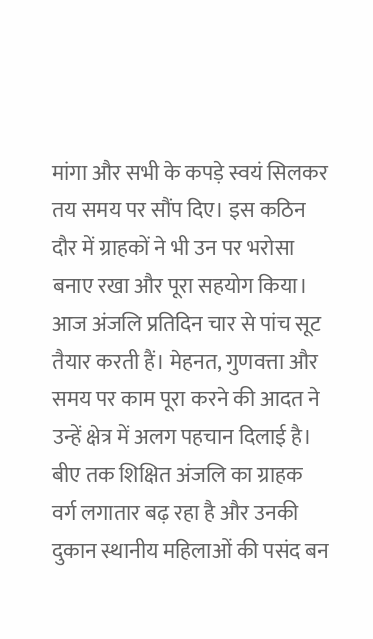मांगा और सभी के कपड़े स्वयं सिलकर तय समय पर सौंप दिए। इस कठिन दौर में ग्राहकों ने भी उन पर भरोसा बनाए रखा और पूरा सहयोग किया।
आज अंजलि प्रतिदिन चार से पांच सूट तैयार करती हैं। मेहनत, गुणवत्ता और समय पर काम पूरा करने की आदत ने उन्हें क्षेत्र में अलग पहचान दिलाई है। बीए तक शिक्षित अंजलि का ग्राहक वर्ग लगातार बढ़ रहा है और उनकी दुकान स्थानीय महिलाओं की पसंद बन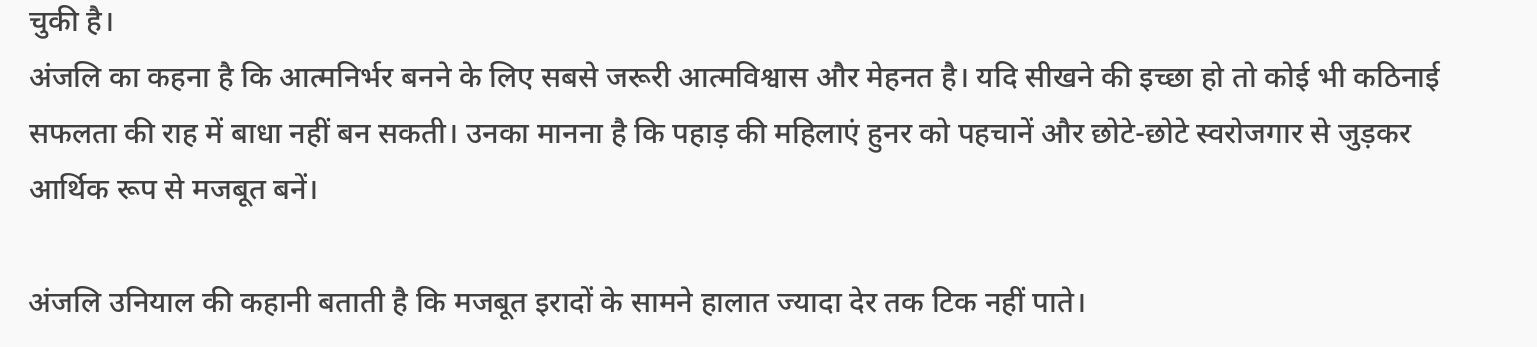चुकी है।
अंजलि का कहना है कि आत्मनिर्भर बनने के लिए सबसे जरूरी आत्मविश्वास और मेहनत है। यदि सीखने की इच्छा हो तो कोई भी कठिनाई सफलता की राह में बाधा नहीं बन सकती। उनका मानना है कि पहाड़ की महिलाएं हुनर को पहचानें और छोटे-छोटे स्वरोजगार से जुड़कर आर्थिक रूप से मजबूत बनें।

अंजलि उनियाल की कहानी बताती है कि मजबूत इरादों के सामने हालात ज्यादा देर तक टिक नहीं पाते।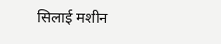सिलाई मशीन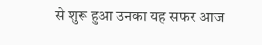से शुरू हुआ उनका यह सफर आज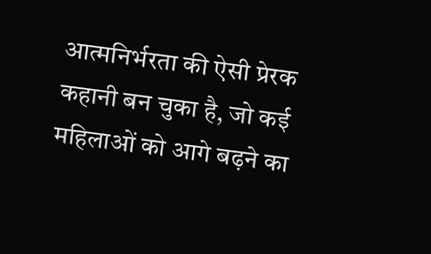आत्मनिर्भरता की ऐसी प्रेरक कहानी बन चुका है, जो कई महिलाओं को आगे बढ़ने का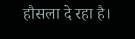हौसला दे रहा है।